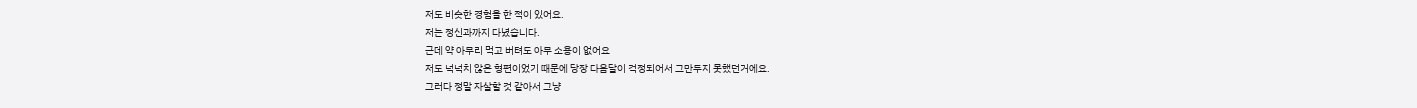저도 비슷한 경험을 한 적이 있어요.
저는 정신과까지 다녔습니다.
근데 약 아무리 먹고 버텨도 아무 소용이 없어요
저도 넉넉치 않은 형편이었기 때문에 당장 다음달이 걱정되어서 그만두지 못했던거에요.
그러다 정말 자살할 것 같아서 그냥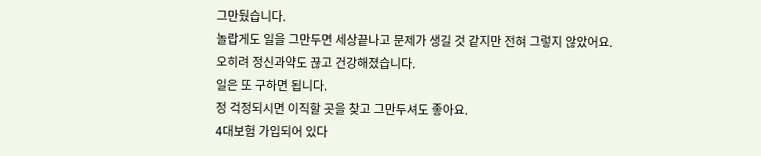그만뒀습니다.
놀랍게도 일을 그만두면 세상끝나고 문제가 생길 것 같지만 전혀 그렇지 않았어요.
오히려 정신과약도 끊고 건강해졌습니다.
일은 또 구하면 됩니다.
정 걱정되시면 이직할 곳을 찾고 그만두셔도 좋아요.
4대보험 가입되어 있다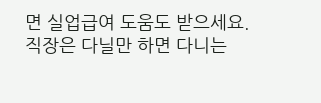면 실업급여 도움도 받으세요.
직장은 다닐만 하면 다니는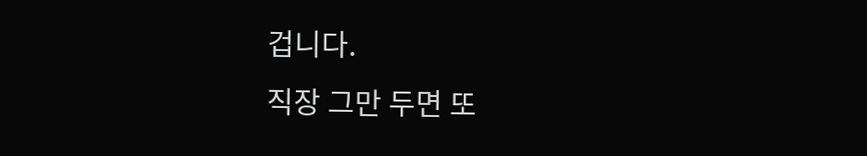겁니다.
직장 그만 두면 또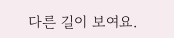다른 길이 보여요.